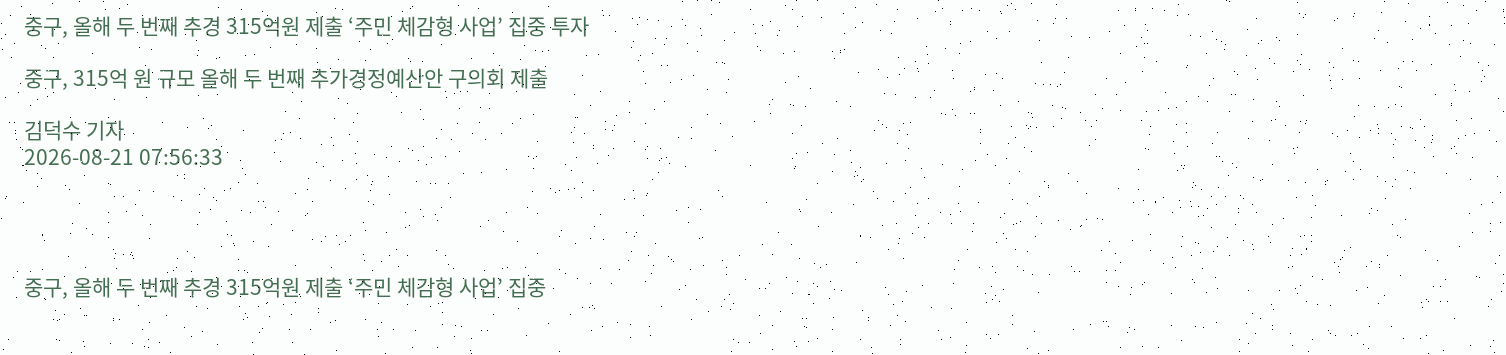중구, 올해 두 번째 추경 315억원 제출 ‘주민 체감형 사업’ 집중 투자

중구, 315억 원 규모 올해 두 번째 추가경정예산안 구의회 제출

김덕수 기자
2026-08-21 07:56:33




중구, 올해 두 번째 추경 315억원 제출 ‘주민 체감형 사업’ 집중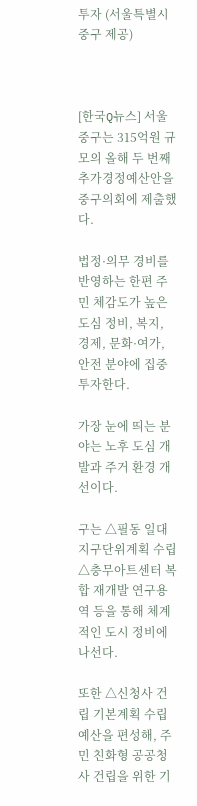투자 (서울특별시 중구 제공)



[한국Q뉴스] 서울 중구는 315억원 규모의 올해 두 번째 추가경정예산안을 중구의회에 제출했다.

법정·의무 경비를 반영하는 한편 주민 체감도가 높은 도심 정비, 복지, 경제, 문화·여가, 안전 분야에 집중 투자한다.

가장 눈에 띄는 분야는 노후 도심 개발과 주거 환경 개선이다.

구는 △필동 일대 지구단위계획 수립 △충무아트센터 복합 재개발 연구용역 등을 통해 체계적인 도시 정비에 나선다.

또한 △신청사 건립 기본계획 수립 예산을 편성해, 주민 친화형 공공청사 건립을 위한 기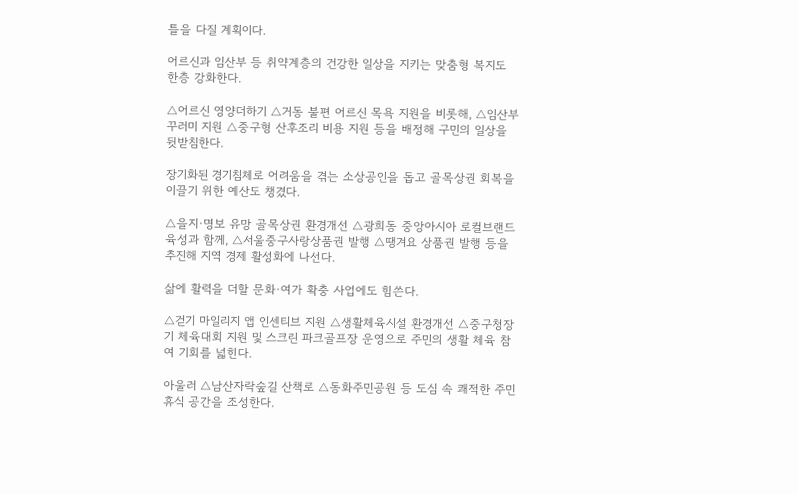틀을 다질 계획이다.

어르신과 임산부 등 취약계층의 건강한 일상을 지키는 맞춤형 복지도 한층 강화한다.

△어르신 영양더하기 △거동 불편 어르신 목욕 지원을 비롯해, △임산부 꾸러미 지원 △중구형 산후조리 비용 지원 등을 배정해 구민의 일상을 뒷받침한다.

장기화된 경기침체로 어려움을 겪는 소상공인을 돕고 골목상권 회복을 이끌기 위한 예산도 챙겼다.

△을지·명보 유망 골목상권 환경개선 △광희동 중앙아시아 로컬브랜드 육성과 함께, △서울중구사랑상품권 발행 △땡겨요 상품권 발행 등을 추진해 지역 경제 활성화에 나선다.

삶에 활력을 더할 문화·여가 확충 사업에도 힘쓴다.

△걷기 마일리지 앱 인센티브 지원 △생활체육시설 환경개선 △중구청장기 체육대회 지원 및 스크린 파크골프장 운영으로 주민의 생활 체육 참여 기회를 넓힌다.

아울러 △남산자락숲길 산책로 △동화주민공원 등 도심 속 쾌적한 주민 휴식 공간을 조성한다.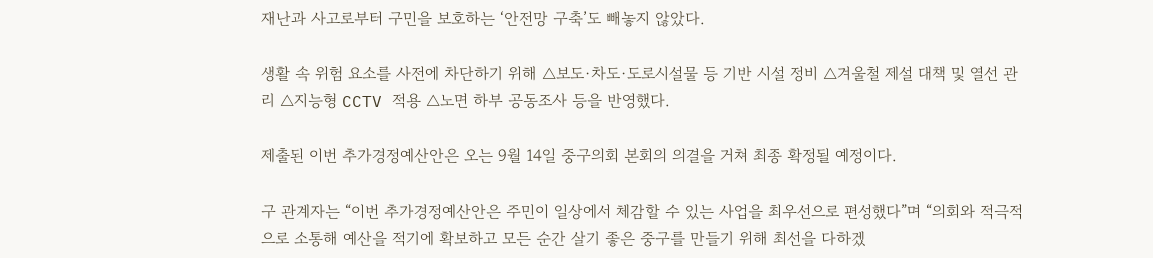재난과 사고로부터 구민을 보호하는 ‘안전망 구축’도 빼놓지 않았다.

생활 속 위험 요소를 사전에 차단하기 위해 △보도·차도·도로시설물 등 기반 시설 정비 △겨울철 제설 대책 및 열선 관리 △지능형 CCTV 적용 △노면 하부 공동조사 등을 반영했다.

제출된 이번 추가경정예산안은 오는 9월 14일 중구의회 본회의 의결을 거쳐 최종 확정될 예정이다.

구 관계자는 “이번 추가경정예산안은 주민이 일상에서 체감할 수 있는 사업을 최우선으로 편성했다”며 “의회와 적극적으로 소통해 예산을 적기에 확보하고 모든 순간 살기 좋은 중구를 만들기 위해 최선을 다하겠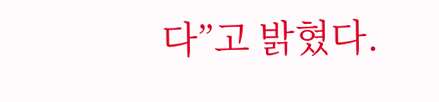다”고 밝혔다.